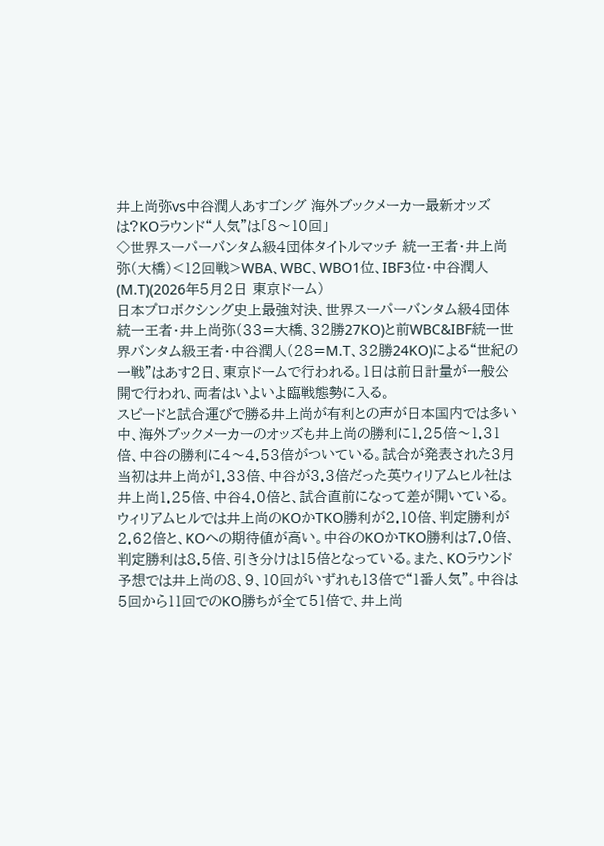井上尚弥vs中谷潤人あすゴング 海外ブックメーカー最新オッズは?KOラウンド“人気”は「8〜10回」
◇世界スーパーバンタム級4団体タイトルマッチ 統一王者・井上尚弥(大橋)<12回戦>WBA、WBC、WBO1位、IBF3位・中谷潤人(M.T)(2026年5月2日 東京ドーム)
日本プロボクシング史上最強対決、世界スーパーバンタム級4団体統一王者・井上尚弥(33=大橋、32勝27KO)と前WBC&IBF統一世界バンタム級王者・中谷潤人(28=M.T、32勝24KO)による“世紀の一戦”はあす2日、東京ドームで行われる。1日は前日計量が一般公開で行われ、両者はいよいよ臨戦態勢に入る。
スピードと試合運びで勝る井上尚が有利との声が日本国内では多い中、海外ブックメーカーのオッズも井上尚の勝利に1.25倍〜1.31倍、中谷の勝利に4〜4.53倍がついている。試合が発表された3月当初は井上尚が1.33倍、中谷が3.3倍だった英ウィリアムヒル社は井上尚1.25倍、中谷4.0倍と、試合直前になって差が開いている。
ウィリアムヒルでは井上尚のKOかTKO勝利が2.10倍、判定勝利が2.62倍と、KOへの期待値が高い。中谷のKOかTKO勝利は7.0倍、判定勝利は8.5倍、引き分けは15倍となっている。また、KOラウンド予想では井上尚の8、9、10回がいずれも13倍で“1番人気”。中谷は5回から11回でのKO勝ちが全て51倍で、井上尚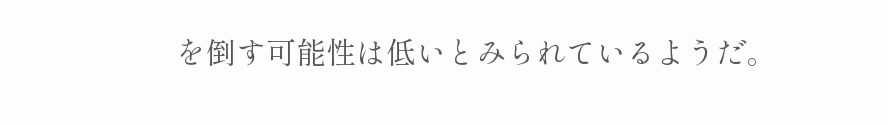を倒す可能性は低いとみられているようだ。